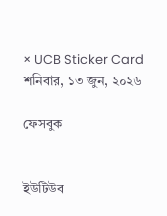× UCB Sticker Card
শনিবার, ১৩ জুন, ২০২৬

ফেসবুক


ইউটিউব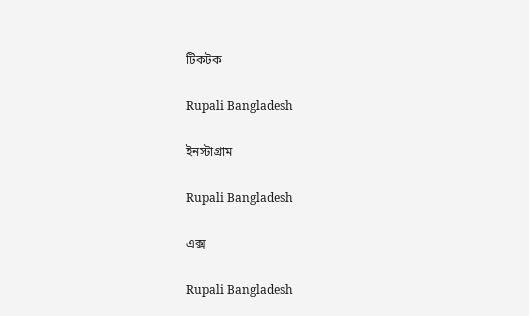টিকটক

Rupali Bangladesh

ইনস্টাগ্রাম

Rupali Bangladesh

এক্স

Rupali Bangladesh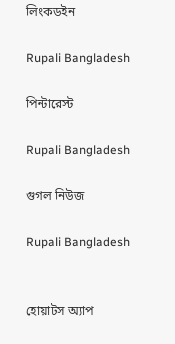লিংকডইন

Rupali Bangladesh

পিন্টারেস্ট

Rupali Bangladesh

গুগল নিউজ

Rupali Bangladesh


হোয়াটস অ্যাপ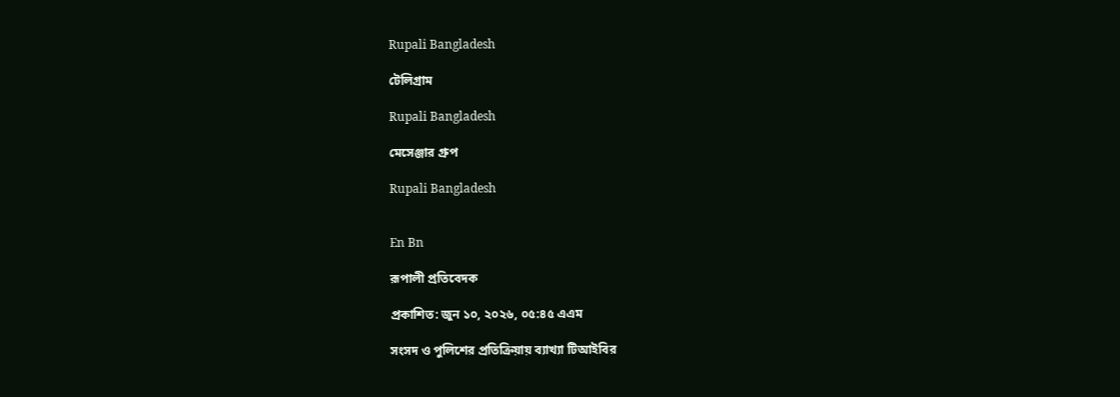Rupali Bangladesh

টেলিগ্রাম

Rupali Bangladesh

মেসেঞ্জার গ্রুপ

Rupali Bangladesh


En Bn

রূপালী প্রতিবেদক

প্রকাশিত: জুন ১০, ২০২৬, ০৫:৪৫ এএম

সংসদ ও পুলিশের প্রতিক্রিয়ায় ব্যাখ্যা টিআইবির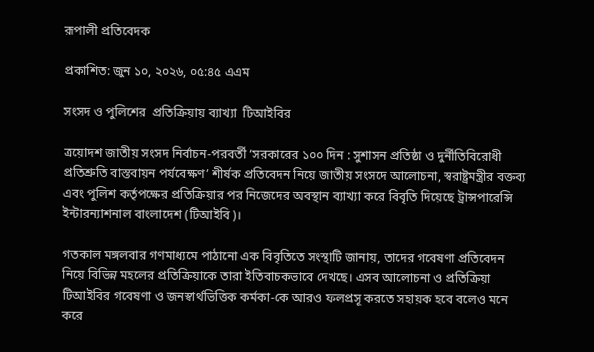রূপালী প্রতিবেদক

প্রকাশিত: জুন ১০, ২০২৬, ০৫:৪৫ এএম

সংসদ ও পুলিশের  প্রতিক্রিয়ায় ব্যাখ্যা  টিআইবির

ত্রয়োদশ জাতীয় সংসদ নির্বাচন-পরবর্তী ‘সরকারের ১০০ দিন : সুশাসন প্রতিষ্ঠা ও দুর্নীতিবিরোধী প্রতিশ্রুতি বাস্তবায়ন পর্যবেক্ষণ’ শীর্ষক প্রতিবেদন নিয়ে জাতীয় সংসদে আলোচনা, স্বরাষ্ট্রমন্ত্রীর বক্তব্য এবং পুলিশ কর্তৃপক্ষের প্রতিক্রিয়ার পর নিজেদের অবস্থান ব্যাখ্যা করে বিবৃতি দিয়েছে ট্রান্সপারেন্সি ইন্টারন্যাশনাল বাংলাদেশ (টিআইবি)।

গতকাল মঙ্গলবার গণমাধ্যমে পাঠানো এক বিবৃতিতে সংস্থাটি জানায়, তাদের গবেষণা প্রতিবেদন নিয়ে বিভিন্ন মহলের প্রতিক্রিয়াকে তারা ইতিবাচকভাবে দেখছে। এসব আলোচনা ও প্রতিক্রিয়া টিআইবির গবেষণা ও জনস্বার্থভিত্তিক কর্মকা-কে আরও ফলপ্রসূ করতে সহায়ক হবে বলেও মনে করে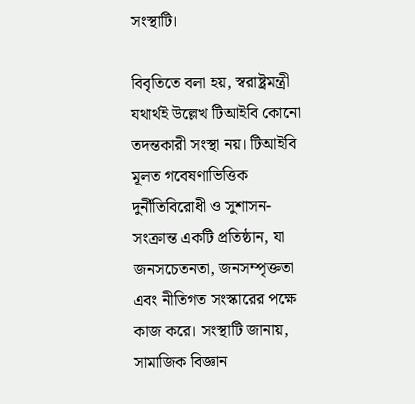সংস্থাটি।

বিবৃতিতে বলা হয়, স্বরাষ্ট্রমন্ত্রী যথার্থই উল্লেখ টিআইবি কোনো তদন্তকারী সংস্থা নয়। টিআইবি মূলত গবেষণাভিত্তিক দুর্নীতিবিরোধী ও সুশাসন-সংক্রান্ত একটি প্রতিষ্ঠান, যা জনসচেতনতা, জনসম্পৃক্ততা এবং নীতিগত সংস্কারের পক্ষে কাজ করে। সংস্থাটি জানায়, সামাজিক বিজ্ঞান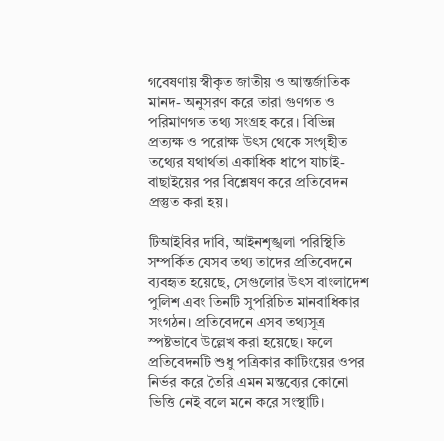গবেষণায় স্বীকৃত জাতীয় ও আন্তর্জাতিক মানদ- অনুসরণ করে তারা গুণগত ও পরিমাণগত তথ্য সংগ্রহ করে। বিভিন্ন প্রত্যক্ষ ও পরোক্ষ উৎস থেকে সংগৃহীত তথ্যের যথার্থতা একাধিক ধাপে যাচাই-বাছাইয়ের পর বিশ্লেষণ করে প্রতিবেদন প্রস্তুত করা হয়।

টিআইবির দাবি, আইনশৃঙ্খলা পরিস্থিতি সম্পর্কিত যেসব তথ্য তাদের প্রতিবেদনে ব্যবহৃত হয়েছে, সেগুলোর উৎস বাংলাদেশ পুলিশ এবং তিনটি সুপরিচিত মানবাধিকার সংগঠন। প্রতিবেদনে এসব তথ্যসূত্র স্পষ্টভাবে উল্লেখ করা হয়েছে। ফলে প্রতিবেদনটি শুধু পত্রিকার কাটিংয়ের ওপর নির্ভর করে তৈরি এমন মন্তব্যের কোনো ভিত্তি নেই বলে মনে করে সংস্থাটি।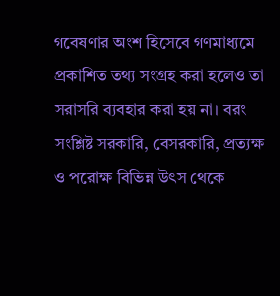গবেষণার অংশ হিসেবে গণমাধ্যমে প্রকাশিত তথ্য সংগ্রহ করা হলেও তা সরাসরি ব্যবহার করা হয় না। বরং সংশ্লিষ্ট সরকারি, বেসরকারি, প্রত্যক্ষ ও পরোক্ষ বিভিন্ন উৎস থেকে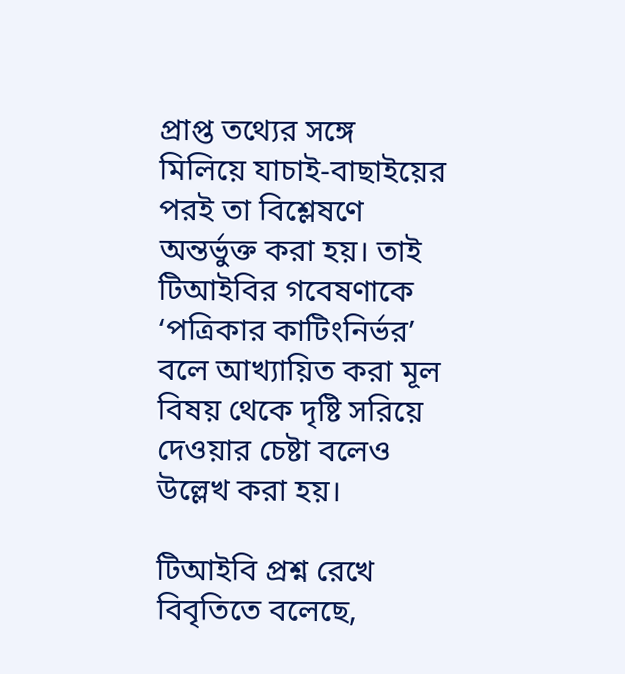প্রাপ্ত তথ্যের সঙ্গে মিলিয়ে যাচাই-বাছাইয়ের পরই তা বিশ্লেষণে অন্তর্ভুক্ত করা হয়। তাই টিআইবির গবেষণাকে ‘পত্রিকার কাটিংনির্ভর’ বলে আখ্যায়িত করা মূল বিষয় থেকে দৃষ্টি সরিয়ে দেওয়ার চেষ্টা বলেও উল্লেখ করা হয়।

টিআইবি প্রশ্ন রেখে বিবৃতিতে বলেছে,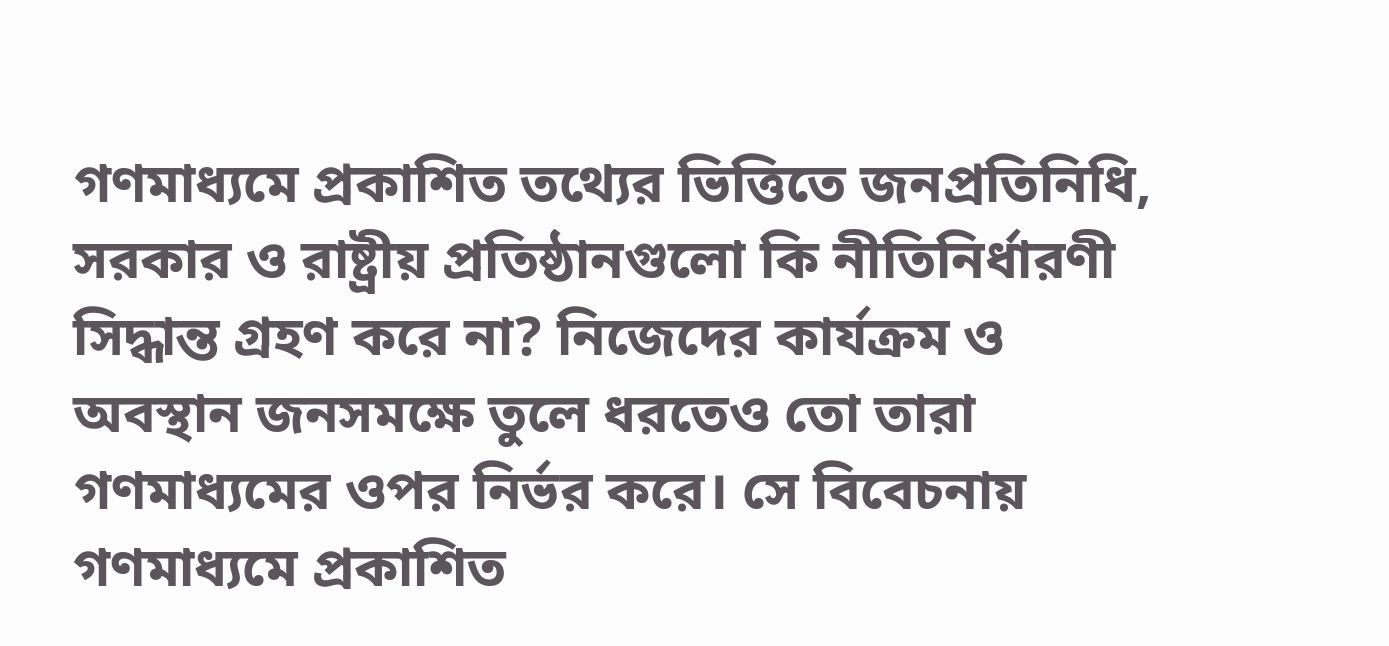গণমাধ্যমে প্রকাশিত তথ্যের ভিত্তিতে জনপ্রতিনিধি, সরকার ও রাষ্ট্রীয় প্রতিষ্ঠানগুলো কি নীতিনির্ধারণী সিদ্ধান্ত গ্রহণ করে না? নিজেদের কার্যক্রম ও অবস্থান জনসমক্ষে তুলে ধরতেও তো তারা গণমাধ্যমের ওপর নির্ভর করে। সে বিবেচনায় গণমাধ্যমে প্রকাশিত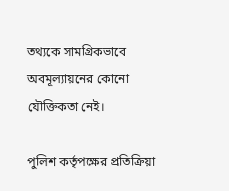তথ্যকে সামগ্রিকভাবে অবমূল্যায়নের কোনো যৌক্তিকতা নেই।

পুলিশ কর্তৃপক্ষের প্রতিক্রিয়া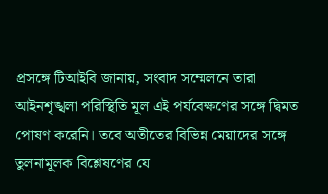প্রসঙ্গে টিআইবি জানায়, সংবাদ সম্মেলনে তারা আইনশৃঙ্খলা পরিস্থিতি মূল এই পর্যবেক্ষণের সঙ্গে দ্বিমত পোষণ করেনি। তবে অতীতের বিভিন্ন মেয়াদের সঙ্গে তুলনামূলক বিশ্লেষণের যে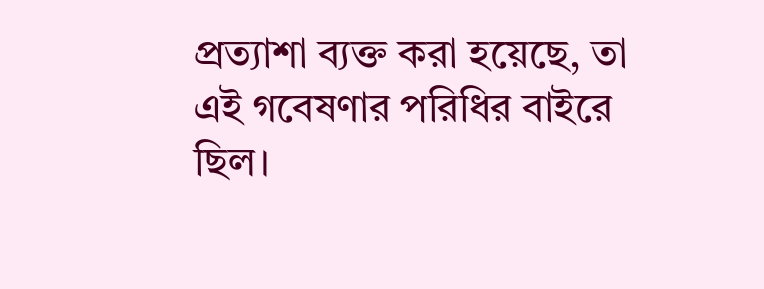প্রত্যাশা ব্যক্ত করা হয়েছে, তা এই গবেষণার পরিধির বাইরে ছিল।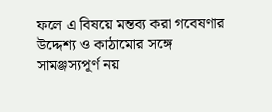ফলে এ বিষয়ে মন্তব্য করা গবেষণার উদ্দেশ্য ও কাঠামোর সঙ্গে সামঞ্জস্যপূর্ণ নয়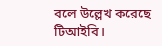বলে উল্লেখ করেছে টিআইবি।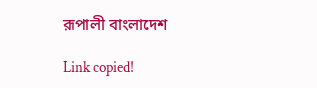রূপালী বাংলাদেশ

Link copied!